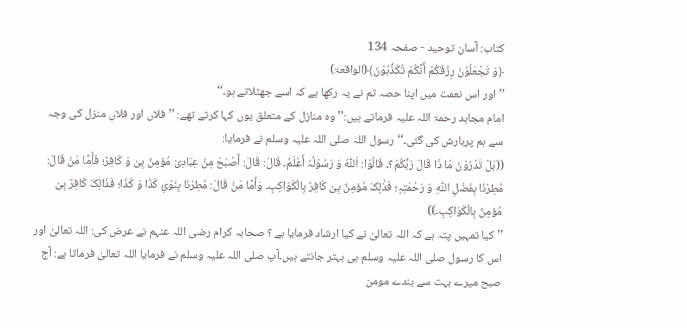کتاب: آسان توحید - صفحہ 134
﴿وَ تَجْعَلُوْنَ رِزْقَکُمْ أَنَّکُمْ تُکَذِّبُوْنَ﴾(الواقعۃ)
’’ اور اس نعمت میں اپنا حصہ تم نے یہ رکھا ہے کہ اسے جھٹلاتے ہو۔‘‘
امام مجاہد رحمۃ اللہ علیہ فرماتے ہیں:’’ وہ منازل کے متعلق یوں کہا کرتے تھے: ’’ فلاں اور فلاں منزل کی وجہ سے ہم پربارش کی گئی۔‘‘رسول اللہ صلی اللہ علیہ وسلم نے فرمایا:
((ہَلْ تَدْرُوْنَ مَا ذَا قَالَ رَبُّکُمْ؟۔ قَالُوْا: اَللّٰہُ وَ رَسُوْلُہٗ أَعْلَمُ۔ قَالَ: قَالَ: أَصْبَحَ مِنْ عِبَادِیْ مُؤمِنٌ بِیْ وَ کَافِرٌ؛ فَأَمَّا مَنْ قَالَ: مُطِرْنَا بِفَضْلِ اللّٰہِ وَ رَحْمَتِہٖ؛ فَذٰلِکَ مُؤمِنٌ بِیْ کَافِرٌ بِالْکَوَاکِبِ۔ وَأَمَّا مَنْ قَالَ: مُطِرْنَا بِنَوْئِ کَذَا وَ کَذَا؛ فَذَالِکَ کَافِرٌ بِیْ مُؤمِنٌ بِالْکَوَاکِبِ۔))
’’کیا تمہیں پتہ ہے کہ اللہ تعالیٰ نے کیا ارشاد فرمایا ہے ؟ صحابہ کرام رضی اللہ عنہم نے عرض کی: اللہ تعالیٰ اور اس کا رسول صلی اللہ علیہ وسلم ہی بہتر جانتے ہیں۔آپ صلی اللہ علیہ وسلم نے فرمایا اللہ تعالیٰ فرماتا ہے: آج صبح میرے بہت سے بندے مومن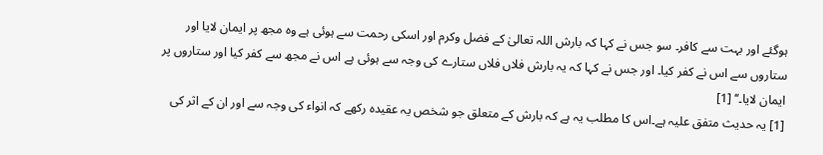ہوگئے اور بہت سے کافر۔ سو جس نے کہا کہ بارش اللہ تعالیٰ کے فضل وکرم اور اسکی رحمت سے ہوئی ہے وہ مجھ پر ایمان لایا اور ستاروں سے اس نے کفر کیا۔ اور جس نے کہا کہ یہ بارش فلاں فلاں ستارے کی وجہ سے ہوئی ہے اس نے مجھ سے کفر کیا اور ستاروں پر ایمان لایا۔‘‘ [1]
[1] یہ حدیث متفق علیہ ہے۔اس کا مطلب یہ ہے کہ بارش کے متعلق جو شخص یہ عقیدہ رکھے کہ انواء کی وجہ سے اور ان کے اثر کی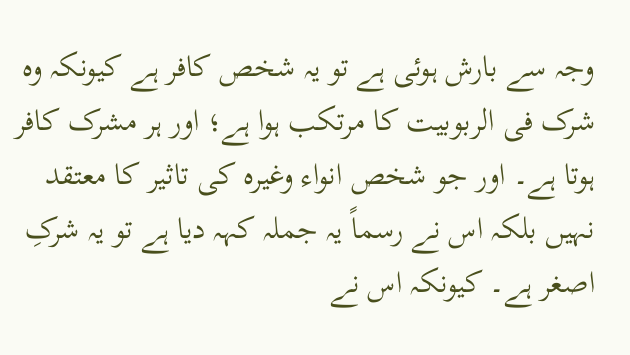وجہ سے بارش ہوئی ہے تو یہ شخص کافر ہے کیونکہ وہ شرک فی الربوبیت کا مرتکب ہوا ہے؛ اور ہر مشرک کافر ہوتا ہے۔ اور جو شخص انواء وغیرہ کی تاثیر کا معتقد نہیں بلکہ اس نے رسماً یہ جملہ کہہ دیا ہے تو یہ شرکِ اصغر ہے۔ کیونکہ اس نے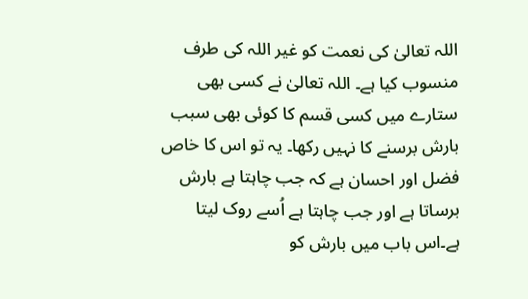اللہ تعالیٰ کی نعمت کو غیر اللہ کی طرف منسوب کیا ہے۔ اللہ تعالیٰ نے کسی بھی ستارے میں کسی قسم کا کوئی بھی سبب بارش برسنے کا نہیں رکھا۔ یہ تو اس کا خاص فضل اور احسان ہے کہ جب چاہتا ہے بارش برساتا ہے اور جب چاہتا ہے اُسے روک لیتا ہے۔اس باب میں بارش کو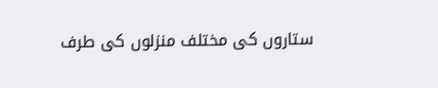ستاروں کی مختلف منزلوں کی طرف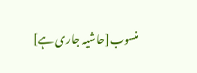منسوب[حاشیہ جاری ہے]